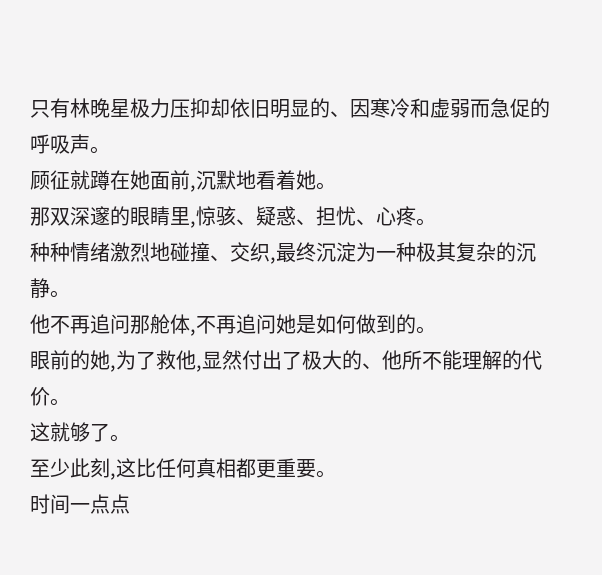只有林晚星极力压抑却依旧明显的、因寒冷和虚弱而急促的呼吸声。
顾征就蹲在她面前,沉默地看着她。
那双深邃的眼睛里,惊骇、疑惑、担忧、心疼。
种种情绪激烈地碰撞、交织,最终沉淀为一种极其复杂的沉静。
他不再追问那舱体,不再追问她是如何做到的。
眼前的她,为了救他,显然付出了极大的、他所不能理解的代价。
这就够了。
至少此刻,这比任何真相都更重要。
时间一点点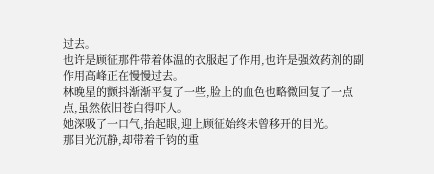过去。
也许是顾征那件带着体温的衣服起了作用,也许是强效药剂的副作用高峰正在慢慢过去。
林晚星的颤抖渐渐平复了一些,脸上的血色也略微回复了一点点,虽然依旧苍白得吓人。
她深吸了一口气,抬起眼,迎上顾征始终未曾移开的目光。
那目光沉静,却带着千钧的重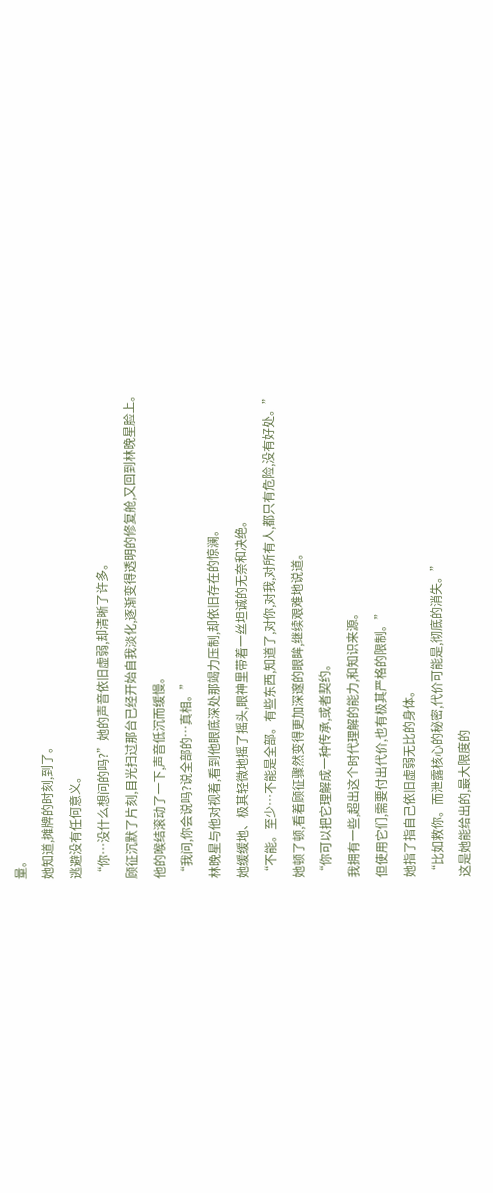量。
她知道,摊牌的时刻,到了。
逃避没有任何意义。
“你…没什么想问的吗?”她的声音依旧虚弱,却清晰了许多。
顾征沉默了片刻,目光扫过那台已经开始自我淡化,逐渐变得透明的修复舱,又回到林晚星脸上。
他的喉结滚动了一下,声音低沉而缓慢。
“我问,你会说吗?说全部的…真相。”
林晚星与他对视着,看到他眼底深处那竭力压制,却依旧存在的惊澜。
她缓缓地、极其轻微地摇了摇头,眼神里带着一丝坦诚的无奈和决绝。
“不能。至少…不能是全部。有些东西,知道了,对你,对我,对所有人,都只有危险,没有好处。”
她顿了顿,看着顾征骤然变得更加深邃的眼眸,继续艰难地说道。
“你可以把它理解成一种传承,或者契约。
我拥有一些,超出这个时代理解的能力,和知识来源。
但使用它们,需要付出代价,也有极其严格的限制。”
她指了指自己依旧虚弱无比的身体。
“比如救你。而泄露核心的秘密,代价可能是,彻底的消失。”
这是她能给出的,最大限度的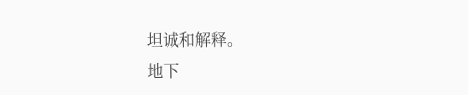坦诚和解释。
地下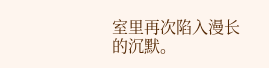室里再次陷入漫长的沉默。